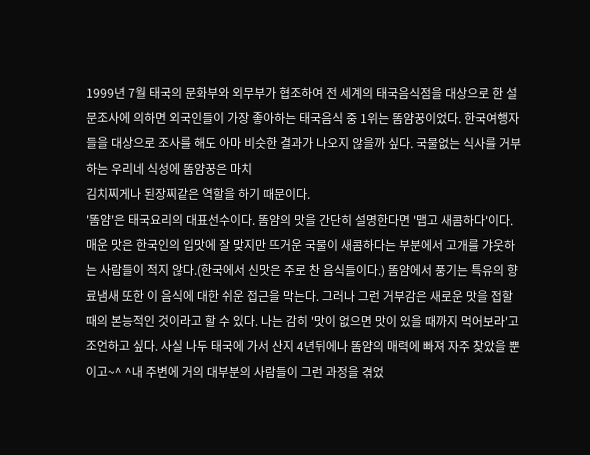1999년 7월 태국의 문화부와 외무부가 협조하여 전 세계의 태국음식점을 대상으로 한 설문조사에 의하면 외국인들이 가장 좋아하는 태국음식 중 1위는 똠얌꿍이었다. 한국여행자들을 대상으로 조사를 해도 아마 비슷한 결과가 나오지 않을까 싶다. 국물없는 식사를 거부하는 우리네 식성에 똠얌꿍은 마치
김치찌게나 된장찌같은 역할을 하기 때문이다.
'똠얌'은 태국요리의 대표선수이다. 똠얌의 맛을 간단히 설명한다면 '맵고 새콤하다'이다. 매운 맛은 한국인의 입맛에 잘 맞지만 뜨거운 국물이 새콤하다는 부분에서 고개를 갸웃하는 사람들이 적지 않다.(한국에서 신맛은 주로 찬 음식들이다.) 똠얌에서 풍기는 특유의 향료냄새 또한 이 음식에 대한 쉬운 접근을 막는다. 그러나 그런 거부감은 새로운 맛을 접할 때의 본능적인 것이라고 할 수 있다. 나는 감히 '맛이 없으면 맛이 있을 때까지 먹어보라'고 조언하고 싶다. 사실 나두 태국에 가서 산지 4년뒤에나 똠얌의 매력에 빠져 자주 찾았을 뿐이고~^ ^내 주변에 거의 대부분의 사람들이 그런 과정을 겪었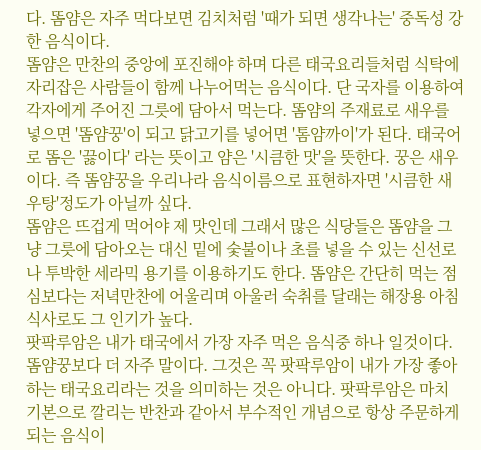다. 똠얌은 자주 먹다보면 김치처럼 '때가 되면 생각나는' 중독성 강한 음식이다.
똠얌은 만찬의 중앙에 포진해야 하며 다른 태국요리들처럼 식탁에 자리잡은 사람들이 함께 나누어먹는 음식이다. 단 국자를 이용하여 각자에게 주어진 그릇에 담아서 먹는다. 똠얌의 주재료로 새우를 넣으면 '똠얌꿍'이 되고 닭고기를 넣어면 '톰얌까이'가 된다. 태국어로 똠은 '끓이다' 라는 뜻이고 얌은 '시큼한 맛'을 뜻한다. 꿍은 새우이다. 즉 똠얌꿍을 우리나라 음식이름으로 표현하자면 '시큼한 새우탕'정도가 아닐까 싶다.
똠얌은 뜨겁게 먹어야 제 맛인데 그래서 많은 식당들은 똠얌을 그냥 그릇에 담아오는 대신 밑에 숯불이나 초를 넣을 수 있는 신선로나 투박한 세라믹 용기를 이용하기도 한다. 똠얌은 간단히 먹는 점심보다는 저녁만찬에 어울리며 아울러 숙취를 달래는 해장용 아침식사로도 그 인기가 높다.
팟팍루암은 내가 태국에서 가장 자주 먹은 음식중 하나 일것이다. 똠얌꿍보다 더 자주 말이다. 그것은 꼭 팟팍루암이 내가 가장 좋아하는 태국요리라는 것을 의미하는 것은 아니다. 팟팍루암은 마치 기본으로 깔리는 반찬과 같아서 부수적인 개념으로 항상 주문하게 되는 음식이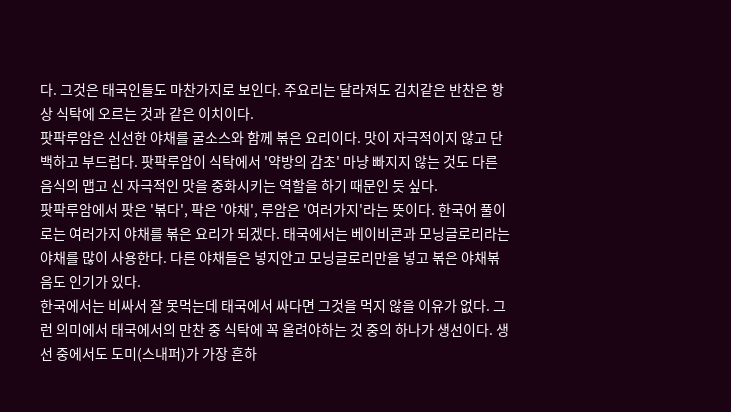다. 그것은 태국인들도 마찬가지로 보인다. 주요리는 달라져도 김치같은 반찬은 항상 식탁에 오르는 것과 같은 이치이다.
팟팍루암은 신선한 야채를 굴소스와 함께 볶은 요리이다. 맛이 자극적이지 않고 단백하고 부드럽다. 팟팍루암이 식탁에서 '약방의 감초' 마냥 빠지지 않는 것도 다른 음식의 맵고 신 자극적인 맛을 중화시키는 역할을 하기 때문인 듯 싶다.
팟팍루암에서 팟은 '볶다', 팍은 '야채', 루암은 '여러가지'라는 뜻이다. 한국어 풀이로는 여러가지 야채를 볶은 요리가 되겠다. 태국에서는 베이비콘과 모닝글로리라는 야채를 많이 사용한다. 다른 야채들은 넣지안고 모닝글로리만을 넣고 볶은 야채볶음도 인기가 있다.
한국에서는 비싸서 잘 못먹는데 태국에서 싸다면 그것을 먹지 않을 이유가 없다. 그런 의미에서 태국에서의 만찬 중 식탁에 꼭 올려야하는 것 중의 하나가 생선이다. 생선 중에서도 도미(스내퍼)가 가장 흔하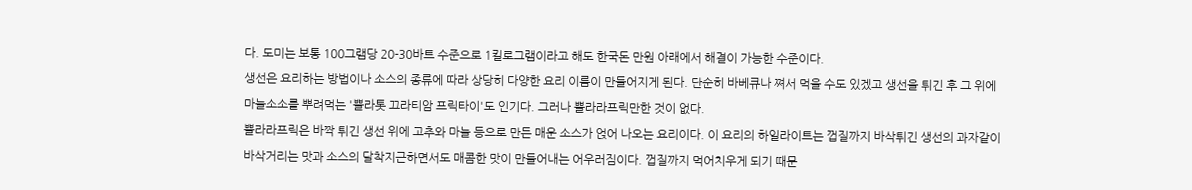다. 도미는 보통 100그램당 20-30바트 수준으로 1킬로그램이라고 해도 한국돈 만원 아래에서 해결이 가능한 수준이다.
생선은 요리하는 방법이나 소스의 종류에 따라 상당히 다양한 요리 이름이 만들어지게 된다. 단순히 바베큐나 쪄서 먹을 수도 있겠고 생선을 튀긴 후 그 위에 마늘소소를 뿌려먹는 '쁠라톳 끄라티암 프릭타이'도 인기다. 그러나 쁠라라프릭만한 것이 없다.
쁠라라프릭은 바짝 튀긴 생선 위에 고추와 마늘 등으로 만든 매운 소스가 얹어 나오는 요리이다. 이 요리의 하일라이트는 껍질까지 바삭튀긴 생선의 과자같이 바삭거리는 맛과 소스의 달착지근하면서도 매콤한 맛이 만들어내는 어우러짐이다. 껍질까지 먹어치우게 되기 때문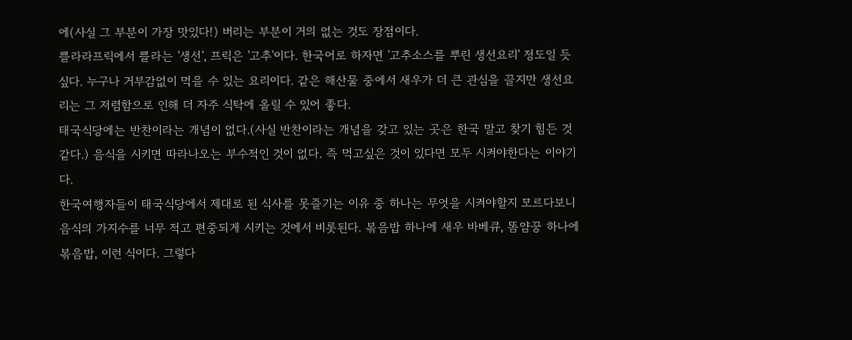에(사실 그 부분이 가장 맛있다!) 버리는 부분이 거의 없는 것도 장점이다.
쁠라라프릭에서 쁠라는 '생선', 프릭은 '고추'이다. 한국어로 하자면 '고추소스를 뿌린 생선요리' 정도일 듯 싶다. 누구나 거부감없이 먹을 수 있는 요리이다. 같은 해산물 중에서 새우가 더 큰 관심을 끌지만 생선요리는 그 저렴함으로 인해 더 자주 식탁에 올릴 수 있어 좋다.
태국식당에는 반찬이라는 개념이 없다.(사실 반찬이라는 개념을 갖고 있는 곳은 한국 말고 찾기 힘든 것 같다.) 음식을 시키면 따라나오는 부수적인 것이 없다. 즉 먹고싶은 것이 있다면 모두 시켜야한다는 이야기다.
한국여행자들이 태국식당에서 제대로 된 식사를 못즐기는 이유 중 하나는 무엇을 시켜야할지 모르다보니 음식의 가지수를 너무 적고 편중되게 시키는 것에서 비롯된다. 볶음밥 하나에 새우 바베큐, 똠얌꿍 하나에 볶음밥, 이런 식이다. 그렇다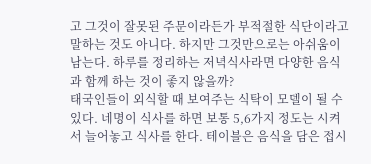고 그것이 잘못된 주문이라든가 부적절한 식단이라고 말하는 것도 아니다. 하지만 그것만으로는 아쉬움이 남는다. 하루를 정리하는 저녁식사라면 다양한 음식과 함께 하는 것이 좋지 않을까?
태국인들이 외식할 때 보여주는 식탁이 모델이 될 수 있다. 네명이 식사를 하면 보통 5,6가지 정도는 시켜서 늘어놓고 식사를 한다. 테이블은 음식을 담은 접시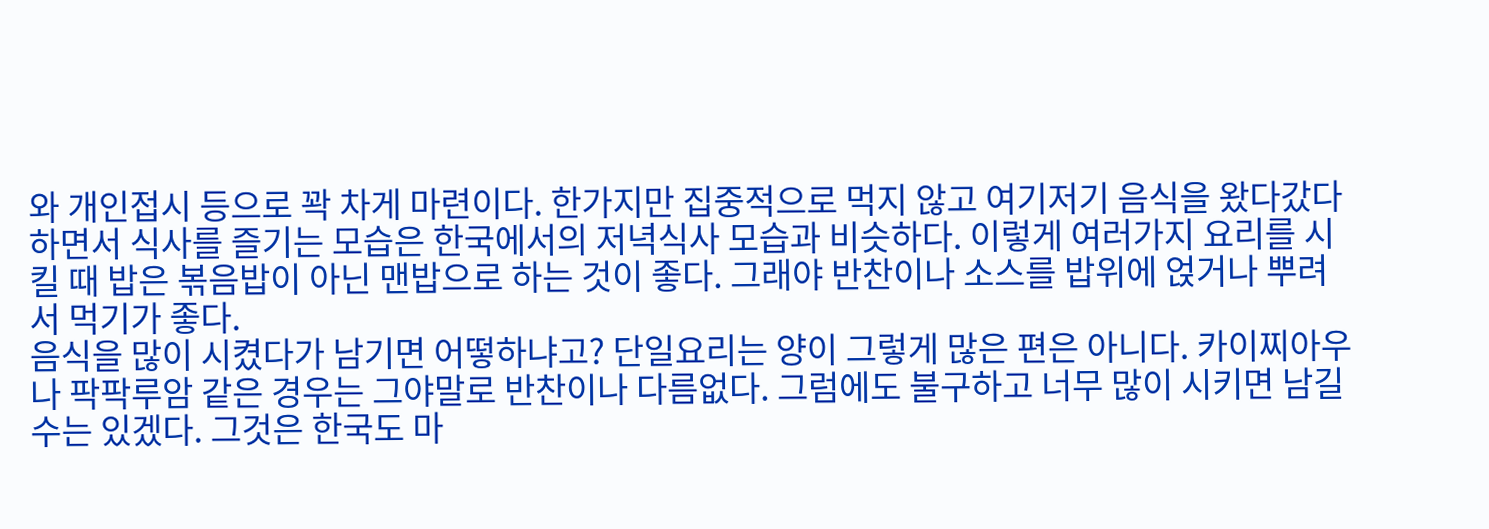와 개인접시 등으로 꽉 차게 마련이다. 한가지만 집중적으로 먹지 않고 여기저기 음식을 왔다갔다하면서 식사를 즐기는 모습은 한국에서의 저녁식사 모습과 비슷하다. 이렇게 여러가지 요리를 시킬 때 밥은 볶음밥이 아닌 맨밥으로 하는 것이 좋다. 그래야 반찬이나 소스를 밥위에 얹거나 뿌려서 먹기가 좋다.
음식을 많이 시켰다가 남기면 어떻하냐고? 단일요리는 양이 그렇게 많은 편은 아니다. 카이찌아우나 팍팍루암 같은 경우는 그야말로 반찬이나 다름없다. 그럼에도 불구하고 너무 많이 시키면 남길 수는 있겠다. 그것은 한국도 마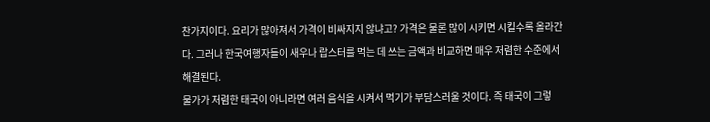찬가지이다. 요리가 많아져서 가격이 비싸지지 않냐고? 가격은 물론 많이 시키면 시킬수록 올라간다. 그러나 한국여행자들이 새우나 랍스터를 먹는 데 쓰는 금액과 비교하면 매우 저렴한 수준에서 해결된다.
물가가 저렴한 태국이 아니라면 여러 음식을 시켜서 먹기가 부담스러울 것이다. 즉 태국이 그렇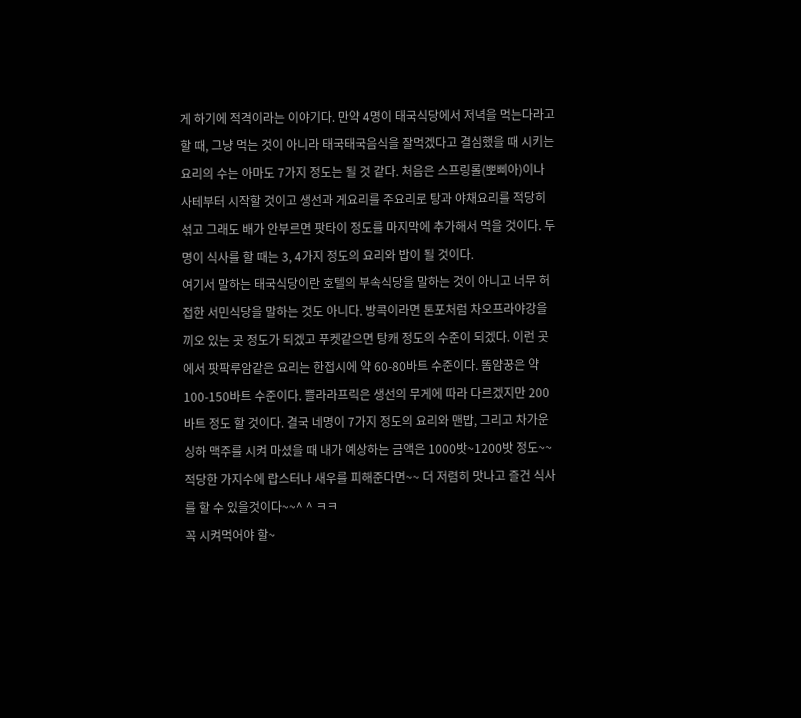게 하기에 적격이라는 이야기다. 만약 4명이 태국식당에서 저녁을 먹는다라고 할 때, 그냥 먹는 것이 아니라 태국태국음식을 잘먹겠다고 결심했을 때 시키는 요리의 수는 아마도 7가지 정도는 될 것 같다. 처음은 스프링롤(뽀삐아)이나 사테부터 시작할 것이고 생선과 게요리를 주요리로 탕과 야채요리를 적당히 섞고 그래도 배가 안부르면 팟타이 정도를 마지막에 추가해서 먹을 것이다. 두명이 식사를 할 때는 3, 4가지 정도의 요리와 밥이 될 것이다.
여기서 말하는 태국식당이란 호텔의 부속식당을 말하는 것이 아니고 너무 허접한 서민식당을 말하는 것도 아니다. 방콕이라면 톤포처럼 차오프라야강을 끼오 있는 곳 정도가 되겠고 푸켓같으면 탕캐 정도의 수준이 되겠다. 이런 곳에서 팟팍루암같은 요리는 한접시에 약 60-80바트 수준이다. 똠얌꿍은 약 100-150바트 수준이다. 쁠라라프릭은 생선의 무게에 따라 다르겠지만 200바트 정도 할 것이다. 결국 네명이 7가지 정도의 요리와 맨밥, 그리고 차가운 싱하 맥주를 시켜 마셨을 때 내가 예상하는 금액은 1000밧~1200밧 정도~~ 적당한 가지수에 랍스터나 새우를 피해준다면~~ 더 저렴히 맛나고 즐건 식사를 할 수 있을것이다~~^ ^ ㅋㅋ
꼭 시켜먹어야 할~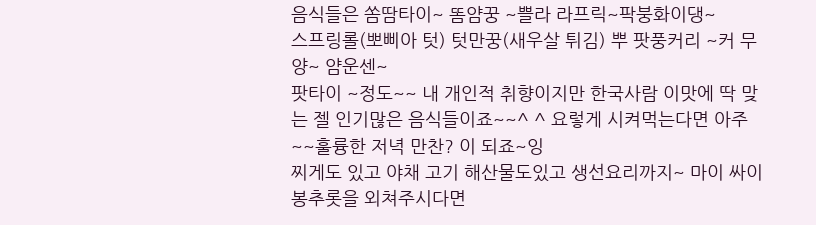음식들은 쏨땀타이~ 똠얌꿍 ~쁠라 라프릭~팍붕화이댕~
스프링롤(뽀삐아 텃) 텃만꿍(새우살 튀김) 뿌 팟풍커리 ~커 무양~ 얌운센~
팟타이 ~정도~~ 내 개인적 취향이지만 한국사람 이맛에 딱 맞는 젤 인기많은 음식들이죠~~^ ^ 요렇게 시켜먹는다면 아주~~훌륭한 저녁 만찬? 이 되죠~잉
찌게도 있고 야채 고기 해산물도있고 생선요리까지~ 마이 싸이 봉추롯을 외쳐주시다면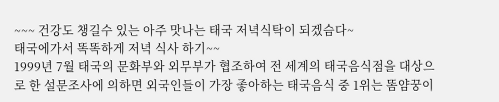~~~ 건강도 챙길수 있는 아주 맛나는 태국 저녁식탁이 되겠슴다~
태국에가서 똑똑하게 저녁 식사 하기~~
1999년 7월 태국의 문화부와 외무부가 협조하여 전 세계의 태국음식점을 대상으로 한 설문조사에 의하면 외국인들이 가장 좋아하는 태국음식 중 1위는 똠얌꿍이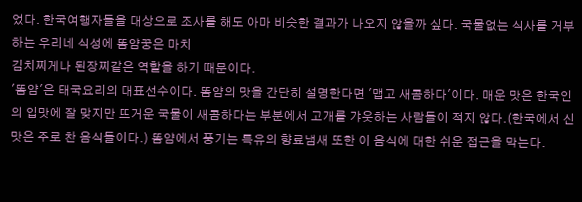었다. 한국여행자들을 대상으로 조사를 해도 아마 비슷한 결과가 나오지 않을까 싶다. 국물없는 식사를 거부하는 우리네 식성에 똠얌꿍은 마치
김치찌게나 된장찌같은 역할을 하기 때문이다.
'똠얌'은 태국요리의 대표선수이다. 똠얌의 맛을 간단히 설명한다면 '맵고 새콤하다'이다. 매운 맛은 한국인의 입맛에 잘 맞지만 뜨거운 국물이 새콤하다는 부분에서 고개를 갸웃하는 사람들이 적지 않다.(한국에서 신맛은 주로 찬 음식들이다.) 똠얌에서 풍기는 특유의 향료냄새 또한 이 음식에 대한 쉬운 접근을 막는다.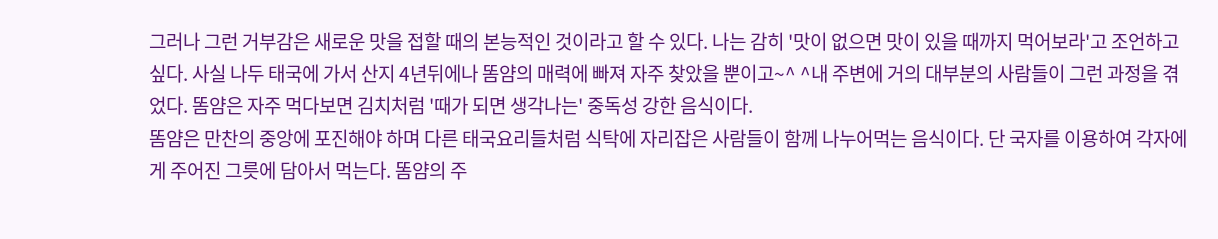그러나 그런 거부감은 새로운 맛을 접할 때의 본능적인 것이라고 할 수 있다. 나는 감히 '맛이 없으면 맛이 있을 때까지 먹어보라'고 조언하고 싶다. 사실 나두 태국에 가서 산지 4년뒤에나 똠얌의 매력에 빠져 자주 찾았을 뿐이고~^ ^내 주변에 거의 대부분의 사람들이 그런 과정을 겪었다. 똠얌은 자주 먹다보면 김치처럼 '때가 되면 생각나는' 중독성 강한 음식이다.
똠얌은 만찬의 중앙에 포진해야 하며 다른 태국요리들처럼 식탁에 자리잡은 사람들이 함께 나누어먹는 음식이다. 단 국자를 이용하여 각자에게 주어진 그릇에 담아서 먹는다. 똠얌의 주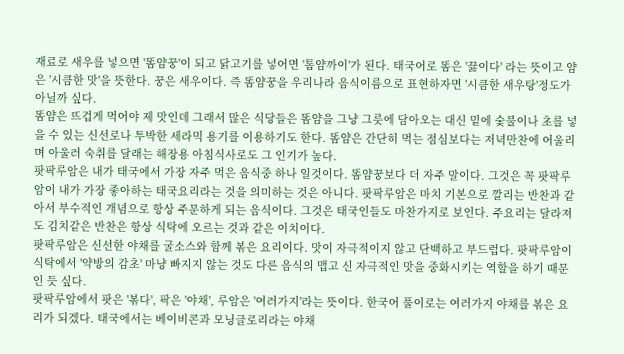재료로 새우를 넣으면 '똠얌꿍'이 되고 닭고기를 넣어면 '톰얌까이'가 된다. 태국어로 똠은 '끓이다' 라는 뜻이고 얌은 '시큼한 맛'을 뜻한다. 꿍은 새우이다. 즉 똠얌꿍을 우리나라 음식이름으로 표현하자면 '시큼한 새우탕'정도가 아닐까 싶다.
똠얌은 뜨겁게 먹어야 제 맛인데 그래서 많은 식당들은 똠얌을 그냥 그릇에 담아오는 대신 밑에 숯불이나 초를 넣을 수 있는 신선로나 투박한 세라믹 용기를 이용하기도 한다. 똠얌은 간단히 먹는 점심보다는 저녁만찬에 어울리며 아울러 숙취를 달래는 해장용 아침식사로도 그 인기가 높다.
팟팍루암은 내가 태국에서 가장 자주 먹은 음식중 하나 일것이다. 똠얌꿍보다 더 자주 말이다. 그것은 꼭 팟팍루암이 내가 가장 좋아하는 태국요리라는 것을 의미하는 것은 아니다. 팟팍루암은 마치 기본으로 깔리는 반찬과 같아서 부수적인 개념으로 항상 주문하게 되는 음식이다. 그것은 태국인들도 마찬가지로 보인다. 주요리는 달라져도 김치같은 반찬은 항상 식탁에 오르는 것과 같은 이치이다.
팟팍루암은 신선한 야채를 굴소스와 함께 볶은 요리이다. 맛이 자극적이지 않고 단백하고 부드럽다. 팟팍루암이 식탁에서 '약방의 감초' 마냥 빠지지 않는 것도 다른 음식의 맵고 신 자극적인 맛을 중화시키는 역할을 하기 때문인 듯 싶다.
팟팍루암에서 팟은 '볶다', 팍은 '야채', 루암은 '여러가지'라는 뜻이다. 한국어 풀이로는 여러가지 야채를 볶은 요리가 되겠다. 태국에서는 베이비콘과 모닝글로리라는 야채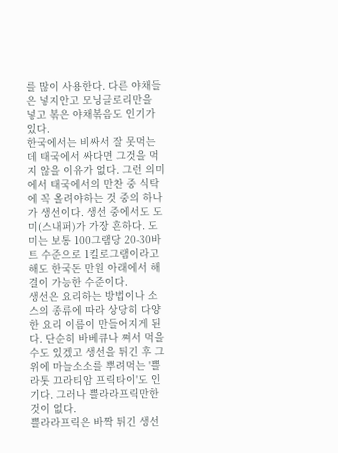를 많이 사용한다. 다른 야채들은 넣지안고 모닝글로리만을 넣고 볶은 야채볶음도 인기가 있다.
한국에서는 비싸서 잘 못먹는데 태국에서 싸다면 그것을 먹지 않을 이유가 없다. 그런 의미에서 태국에서의 만찬 중 식탁에 꼭 올려야하는 것 중의 하나가 생선이다. 생선 중에서도 도미(스내퍼)가 가장 흔하다. 도미는 보통 100그램당 20-30바트 수준으로 1킬로그램이라고 해도 한국돈 만원 아래에서 해결이 가능한 수준이다.
생선은 요리하는 방법이나 소스의 종류에 따라 상당히 다양한 요리 이름이 만들어지게 된다. 단순히 바베큐나 쪄서 먹을 수도 있겠고 생선을 튀긴 후 그 위에 마늘소소를 뿌려먹는 '쁠라톳 끄라티암 프릭타이'도 인기다. 그러나 쁠라라프릭만한 것이 없다.
쁠라라프릭은 바짝 튀긴 생선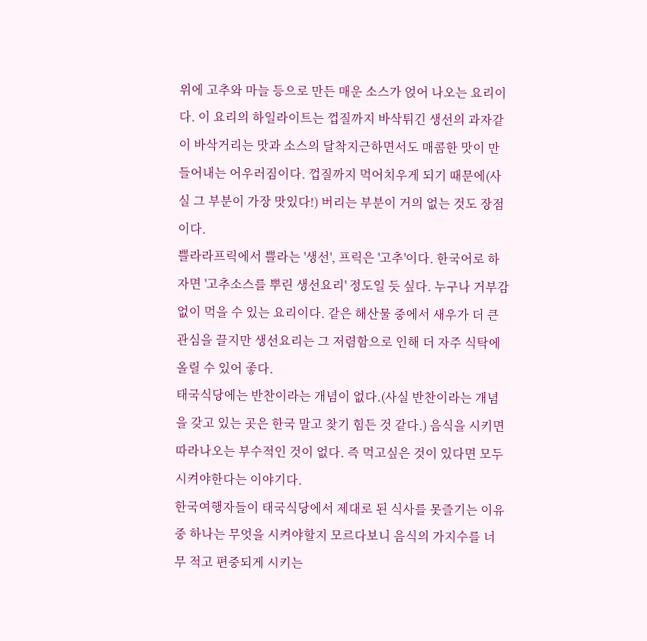위에 고추와 마늘 등으로 만든 매운 소스가 얹어 나오는 요리이다. 이 요리의 하일라이트는 껍질까지 바삭튀긴 생선의 과자같이 바삭거리는 맛과 소스의 달착지근하면서도 매콤한 맛이 만들어내는 어우러짐이다. 껍질까지 먹어치우게 되기 때문에(사실 그 부분이 가장 맛있다!) 버리는 부분이 거의 없는 것도 장점이다.
쁠라라프릭에서 쁠라는 '생선', 프릭은 '고추'이다. 한국어로 하자면 '고추소스를 뿌린 생선요리' 정도일 듯 싶다. 누구나 거부감없이 먹을 수 있는 요리이다. 같은 해산물 중에서 새우가 더 큰 관심을 끌지만 생선요리는 그 저렴함으로 인해 더 자주 식탁에 올릴 수 있어 좋다.
태국식당에는 반찬이라는 개념이 없다.(사실 반찬이라는 개념을 갖고 있는 곳은 한국 말고 찾기 힘든 것 같다.) 음식을 시키면 따라나오는 부수적인 것이 없다. 즉 먹고싶은 것이 있다면 모두 시켜야한다는 이야기다.
한국여행자들이 태국식당에서 제대로 된 식사를 못즐기는 이유 중 하나는 무엇을 시켜야할지 모르다보니 음식의 가지수를 너무 적고 편중되게 시키는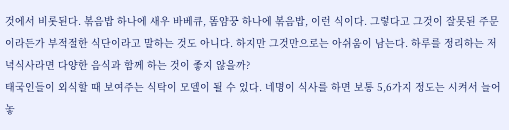것에서 비롯된다. 볶음밥 하나에 새우 바베큐, 똠얌꿍 하나에 볶음밥, 이런 식이다. 그렇다고 그것이 잘못된 주문이라든가 부적절한 식단이라고 말하는 것도 아니다. 하지만 그것만으로는 아쉬움이 남는다. 하루를 정리하는 저녁식사라면 다양한 음식과 함께 하는 것이 좋지 않을까?
태국인들이 외식할 때 보여주는 식탁이 모델이 될 수 있다. 네명이 식사를 하면 보통 5,6가지 정도는 시켜서 늘어놓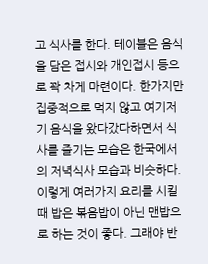고 식사를 한다. 테이블은 음식을 담은 접시와 개인접시 등으로 꽉 차게 마련이다. 한가지만 집중적으로 먹지 않고 여기저기 음식을 왔다갔다하면서 식사를 즐기는 모습은 한국에서의 저녁식사 모습과 비슷하다. 이렇게 여러가지 요리를 시킬 때 밥은 볶음밥이 아닌 맨밥으로 하는 것이 좋다. 그래야 반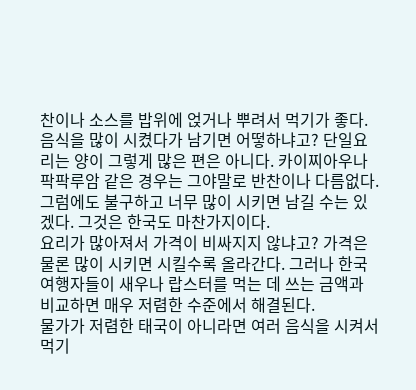찬이나 소스를 밥위에 얹거나 뿌려서 먹기가 좋다.
음식을 많이 시켰다가 남기면 어떻하냐고? 단일요리는 양이 그렇게 많은 편은 아니다. 카이찌아우나 팍팍루암 같은 경우는 그야말로 반찬이나 다름없다. 그럼에도 불구하고 너무 많이 시키면 남길 수는 있겠다. 그것은 한국도 마찬가지이다.
요리가 많아져서 가격이 비싸지지 않냐고? 가격은 물론 많이 시키면 시킬수록 올라간다. 그러나 한국여행자들이 새우나 랍스터를 먹는 데 쓰는 금액과 비교하면 매우 저렴한 수준에서 해결된다.
물가가 저렴한 태국이 아니라면 여러 음식을 시켜서 먹기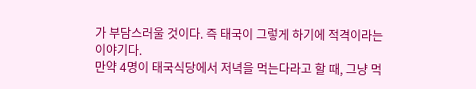가 부담스러울 것이다. 즉 태국이 그렇게 하기에 적격이라는 이야기다.
만약 4명이 태국식당에서 저녁을 먹는다라고 할 때, 그냥 먹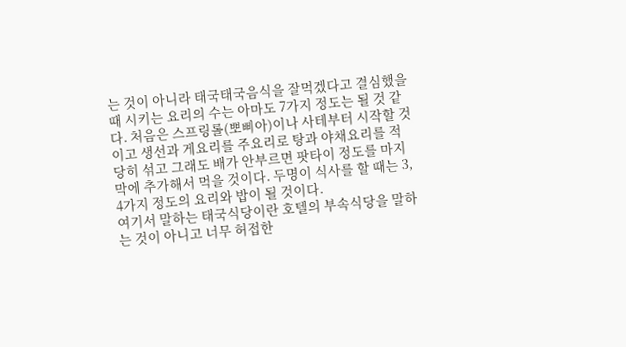는 것이 아니라 태국태국음식을 잘먹겠다고 결심했을 때 시키는 요리의 수는 아마도 7가지 정도는 될 것 같다. 처음은 스프링롤(뽀삐아)이나 사테부터 시작할 것이고 생선과 게요리를 주요리로 탕과 야채요리를 적당히 섞고 그래도 배가 안부르면 팟타이 정도를 마지막에 추가해서 먹을 것이다. 두명이 식사를 할 때는 3, 4가지 정도의 요리와 밥이 될 것이다.
여기서 말하는 태국식당이란 호텔의 부속식당을 말하는 것이 아니고 너무 허접한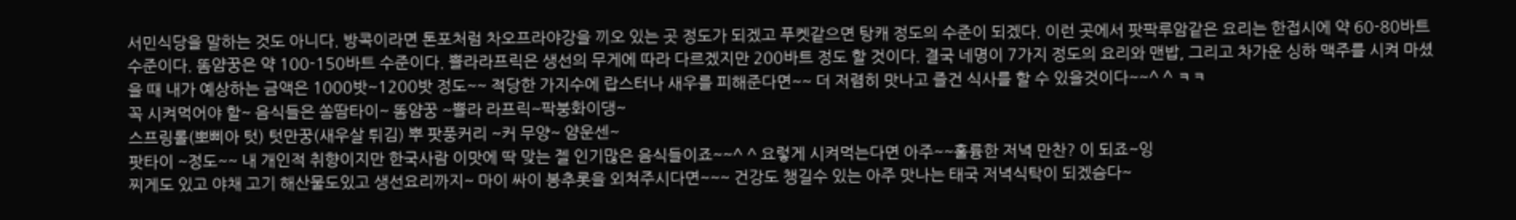서민식당을 말하는 것도 아니다. 방콕이라면 톤포처럼 차오프라야강을 끼오 있는 곳 정도가 되겠고 푸켓같으면 탕캐 정도의 수준이 되겠다. 이런 곳에서 팟팍루암같은 요리는 한접시에 약 60-80바트 수준이다. 똠얌꿍은 약 100-150바트 수준이다. 쁠라라프릭은 생선의 무게에 따라 다르겠지만 200바트 정도 할 것이다. 결국 네명이 7가지 정도의 요리와 맨밥, 그리고 차가운 싱하 맥주를 시켜 마셨을 때 내가 예상하는 금액은 1000밧~1200밧 정도~~ 적당한 가지수에 랍스터나 새우를 피해준다면~~ 더 저렴히 맛나고 즐건 식사를 할 수 있을것이다~~^ ^ ㅋㅋ
꼭 시켜먹어야 할~ 음식들은 쏨땀타이~ 똠얌꿍 ~쁠라 라프릭~팍붕화이댕~
스프링롤(뽀삐아 텃) 텃만꿍(새우살 튀김) 뿌 팟풍커리 ~커 무양~ 얌운센~
팟타이 ~정도~~ 내 개인적 취향이지만 한국사람 이맛에 딱 맞는 젤 인기많은 음식들이죠~~^ ^ 요렇게 시켜먹는다면 아주~~훌륭한 저녁 만찬? 이 되죠~잉
찌게도 있고 야채 고기 해산물도있고 생선요리까지~ 마이 싸이 봉추롯을 외쳐주시다면~~~ 건강도 챙길수 있는 아주 맛나는 태국 저녁식탁이 되겠슴다~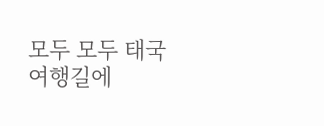모두 모두 태국 여행길에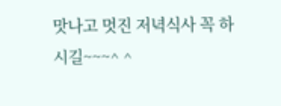맛나고 멋진 저녁식사 꼭 하시길~~~^ ^